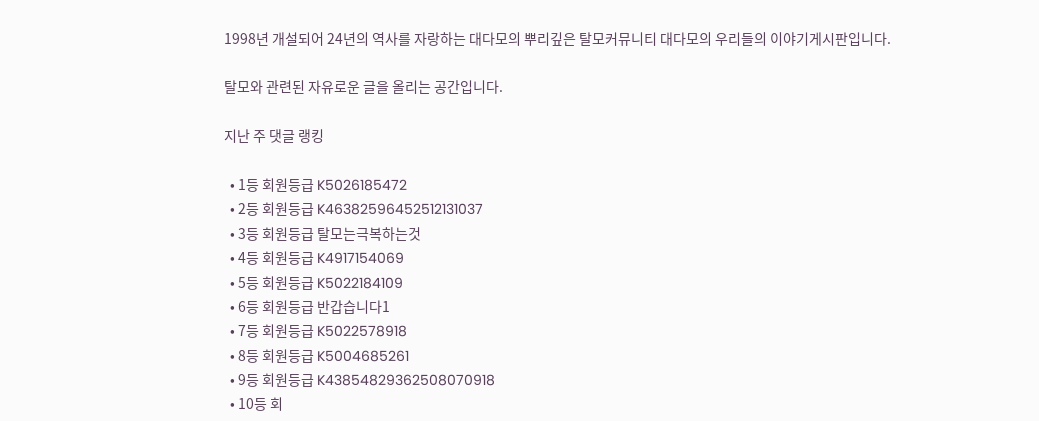1998년 개설되어 24년의 역사를 자랑하는 대다모의 뿌리깊은 탈모커뮤니티 대다모의 우리들의 이야기게시판입니다.

탈모와 관련된 자유로운 글을 올리는 공간입니다.

지난 주 댓글 랭킹

  • 1등 회원등급 K5026185472
  • 2등 회원등급 K46382596452512131037
  • 3등 회원등급 탈모는극복하는것
  • 4등 회원등급 K4917154069
  • 5등 회원등급 K5022184109
  • 6등 회원등급 반갑습니다1
  • 7등 회원등급 K5022578918
  • 8등 회원등급 K5004685261
  • 9등 회원등급 K43854829362508070918
  • 10등 회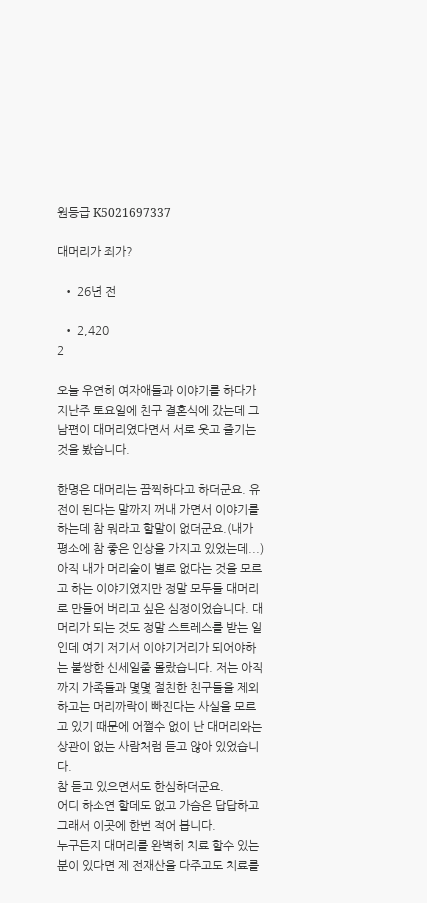원등급 K5021697337

대머리가 죄가?

  • 26년 전

  • 2,420
2

오늘 우연히 여자애들과 이야기를 하다가 지난주 토요일에 친구 결혼식에 갔는데 그 남편이 대머리였다면서 서로 웃고 즐기는 것을 봤습니다.

한명은 대머리는 끔찍하다고 하더군요. 유전이 된다는 말까지 꺼내 가면서 이야기를 하는데 참 뭐라고 할말이 없더군요.(내가 평소에 참 좋은 인상을 가지고 있었는데...)
아직 내가 머리숱이 별로 없다는 것을 모르고 하는 이야기였지만 정말 모두들 대머리로 만들어 버리고 싶은 심정이었습니다. 대머리가 되는 것도 정말 스트레스를 받는 일인데 여기 저기서 이야기거리가 되어야하는 불쌍한 신세일줄 몰랐습니다. 저는 아직까지 가족들과 몇몇 절친한 친구들을 제외하고는 머리까락이 빠진다는 사실을 모르고 있기 때문에 어쩔수 없이 난 대머리와는 상관이 없는 사람처럼 듣고 않아 있었습니다.
참 듣고 있으면서도 한심하더군요.
어디 하소연 할데도 없고 가슴은 답답하고 그래서 이곳에 한번 적어 봅니다.
누구든지 대머리를 완벽히 치료 할수 있는 분이 있다면 제 전재산을 다주고도 치료를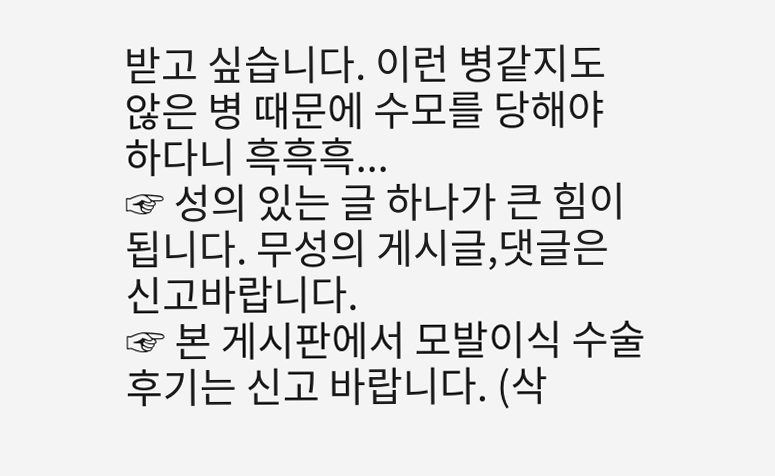받고 싶습니다. 이런 병같지도 않은 병 때문에 수모를 당해야 하다니 흑흑흑...
☞ 성의 있는 글 하나가 큰 힘이 됩니다. 무성의 게시글,댓글은 신고바랍니다.
☞ 본 게시판에서 모발이식 수술 후기는 신고 바랍니다. (삭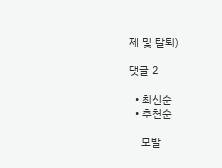제 및 탈퇴)

댓글 2

  • 최신순
  • 추천순

    모발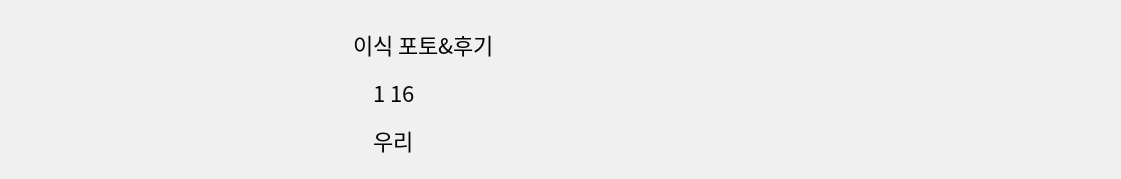이식 포토&후기

    1 16

    우리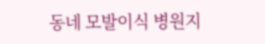동네 모발이식 병원지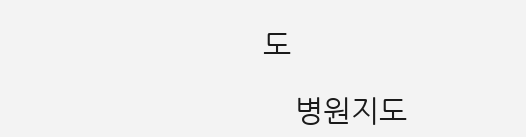도

    병원지도